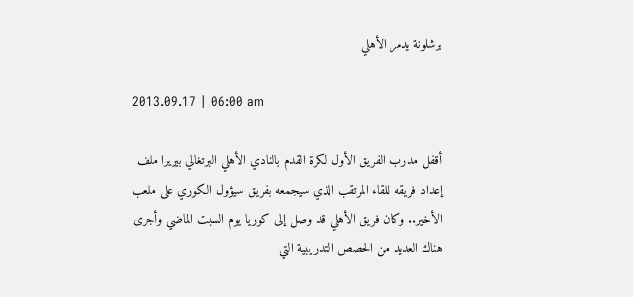برشلونة يدمر الأهلي

2013.09.17 | 06:00 am

أقفل مدرب الفريق الأول لكرة القدم بالنادي الأهلي البرتغالي بيريرا ملف إعداد فريقه للقاء المرتقب الذي سيجمعه بفريق سيؤول الكوري على ملعب الأخير.. وكان فريق الأهلي قد وصل إلى كوريا يوم السبت الماضي وأجرى هناك العديد من الحصص التدريبية التي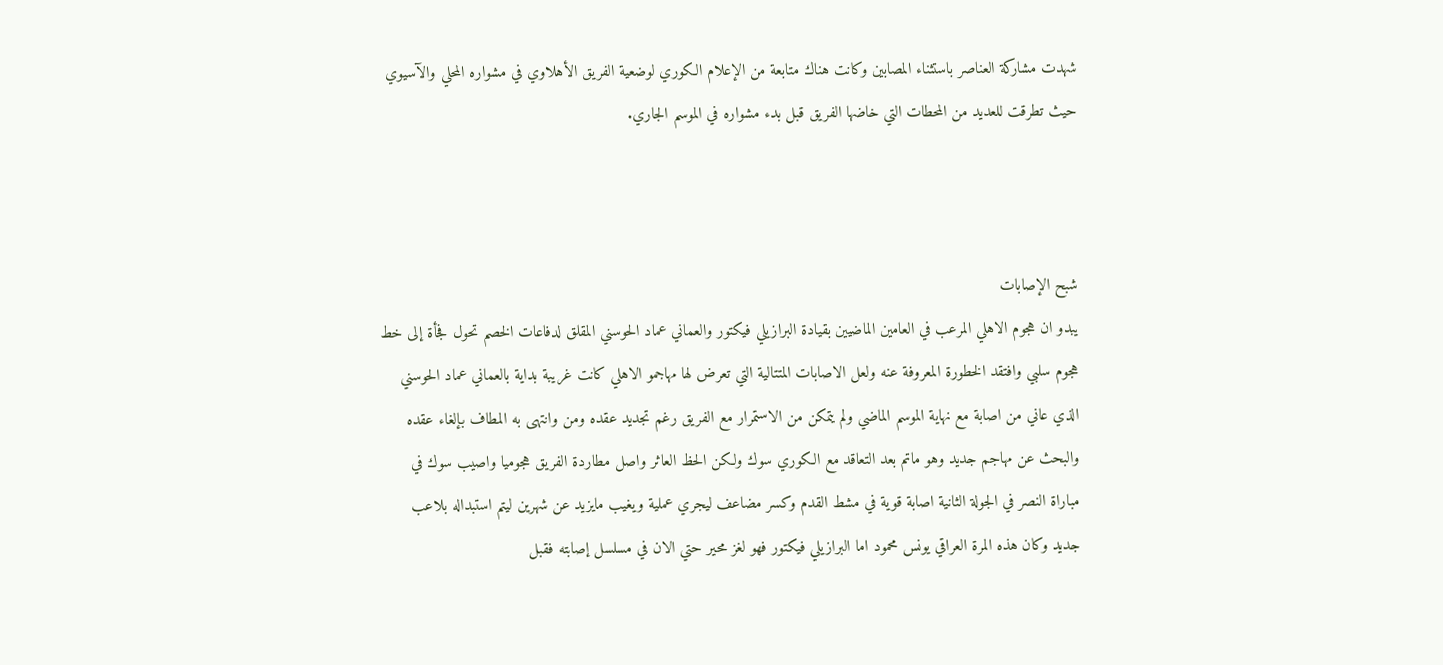شهدت مشاركة العناصر باستثناء المصابين وكانت هناك متابعة من الإعلام الكوري لوضعية الفريق الأهلاوي في مشواره المحلي والآسيوي حيث تطرقت للعديد من المحطات التي خاضها الفريق قبل بدء مشواره في الموسم الجاري.



شبح الإصابات
يبدو ان هجوم الاهلي المرعب في العامين الماضيين بقيادة البرازيلي فيكتور والعماني عماد الحوسني المقلق لدفاعات الخصم تحول فجأة إلى خط هجوم سلبي وافتقد الخطورة المعروفة عنه ولعل الاصابات المتتالية التي تعرض لها مهاجمو الاهلي كانت غريبة بداية بالعماني عماد الحوسني الذي عاني من اصابة مع نهاية الموسم الماضي ولم يتمكن من الاستمرار مع الفريق رغم تجديد عقده ومن وانتهى به المطاف بإلغاء عقده والبحث عن مهاجم جديد وهو ماتم بعد التعاقد مع الكوري سوك ولكن الحظ العاثر واصل مطاردة الفريق هجوميا واصيب سوك في مباراة النصر في الجولة الثانية اصابة قوية في مشط القدم وكسر مضاعف ليجري عملية ويغيب مايزيد عن شهرين ليتم استبداله بلاعب جديد وكان هذه المرة العراقي يونس محمود اما البرازيلي فيكتور فهو لغز محير حتي الان في مسلسل إصابته فقبل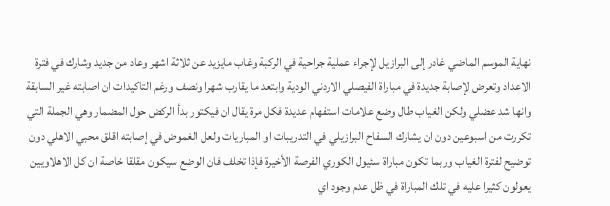نهاية الموسم الماضي غادر إلى البرازيل لإجراء عملية جراحية في الركبة وغاب مايزيد عن ثلاثة اشهر وعاد من جديد وشارك في فترة الاعداد وتعرض لإصابة جديدة في مباراة الفيصلي الاردني الودية وابتعد ما يقارب شهرا ونصف ورغم التاكيدات ان اصابته غير السابقة وانها شد عضلي ولكن الغياب طال وضع علامات استفهام عديدة فكل مرة يقال ان فيكتور بدأ الركض حول المضمار وهي الجملة التي تكررت من اسبوعين دون ان يشارك السفاح البرازيلي في التدريبات او المباريات ولعل الغموض في إصابته اقلق محبي الاهلي دون توضيح لفترة الغياب وربما تكون مباراة سئيول الكوري الفرصة الأخيرة فإذا تخلف فان الوضع سيكون مقلقا خاصة ان كل الاهلاويين يعولون كثيرا عليه في تلك المباراة في ظل عدم وجود اي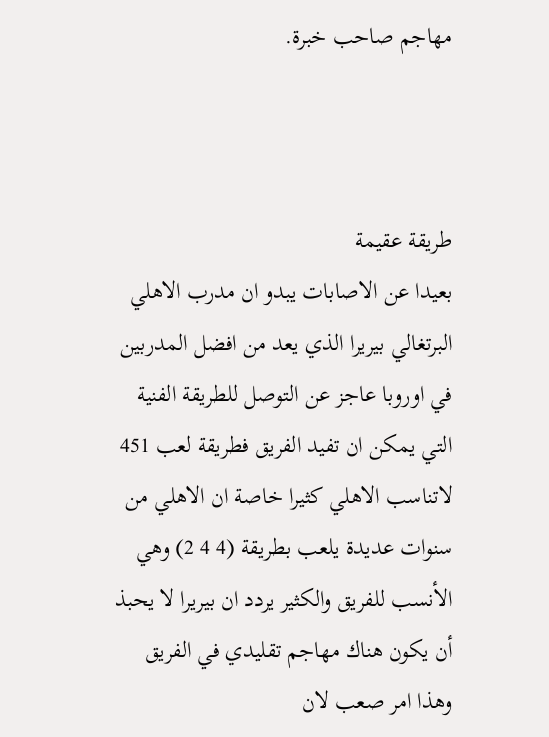مهاجم صاحب خبرة.



طريقة عقيمة
بعيدا عن الاصابات يبدو ان مدرب الاهلي البرتغالي بيريرا الذي يعد من افضل المدربين في اوروبا عاجز عن التوصل للطريقة الفنية التي يمكن ان تفيد الفريق فطريقة لعب 451 لاتناسب الاهلي كثيرا خاصة ان الاهلي من سنوات عديدة يلعب بطريقة (4 4 2) وهي الأنسب للفريق والكثير يردد ان بيريرا لا يحبذ أن يكون هناك مهاجم تقليدي في الفريق وهذا امر صعب لان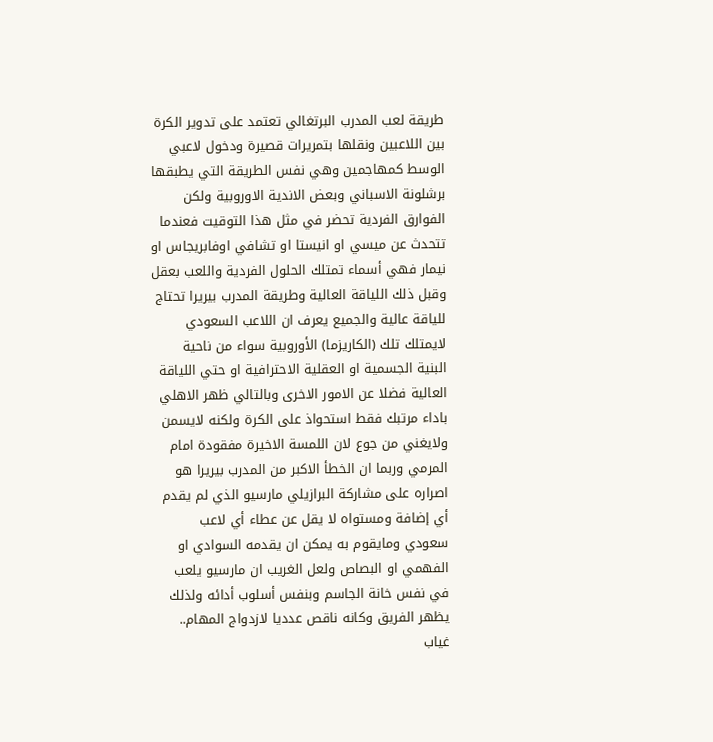طريقة لعب المدرب البرتغالي تعتمد على تدوير الكرة بين اللاعبين ونقلها بتمريرات قصيرة ودخول لاعبي الوسط كمهاجمين وهي نفس الطريقة التي يطبقها برشلونة الاسباني وبعض الاندية الاوروبية ولكن الفوارق الفردية تحضر في مثل هذا التوقيت فعندما تتحدث عن ميسي او انيستا او تشافي اوفابريجاس او نيمار فهي أسماء تمتلك الحلول الفردية واللعب بعقل وقبل ذلك اللياقة العالية وطريقة المدرب بيريرا تحتاج للياقة عالية والجميع يعرف ان اللاعب السعودي لايمتلك تلك (الكاريزما) الأوروبية سواء من ناحية البنية الجسمية او العقلية الاحترافية او حتي اللياقة العالية فضلا عن الامور الاخرى وبالتالي ظهر الاهلي باداء مرتبك فقط استحواذ على الكرة ولكنه لايسمن ولايغني من جوع لان اللمسة الاخيرة مفقودة امام المرمي وربما ان الخطأ الاكبر من المدرب بيريرا هو اصراره على مشاركة البرازيلي مارسيو الذي لم يقدم أي إضافة ومستواه لا يقل عن عطاء أي لاعب سعودي ومايقوم به يمكن ان يقدمه السوادي او الفهمي او البصاص ولعل الغريب ان مارسيو يلعب في نفس خانة الجاسم وبنفس أسلوب أدائه ولذلك يظهر الفريق وكانه ناقص عدديا لازدواج المهام..
غياب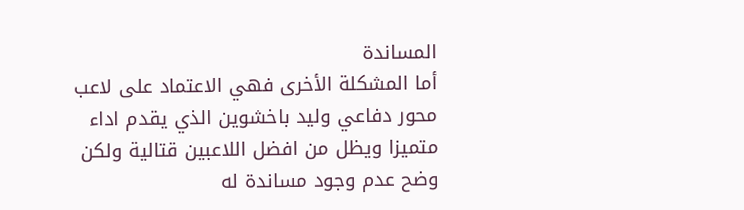المساندة
أما المشكلة الأخرى فهي الاعتماد على لاعب محور دفاعي وليد باخشوين الذي يقدم اداء متميزا ويظل من افضل اللاعبين قتالية ولكن وضح عدم وجود مساندة له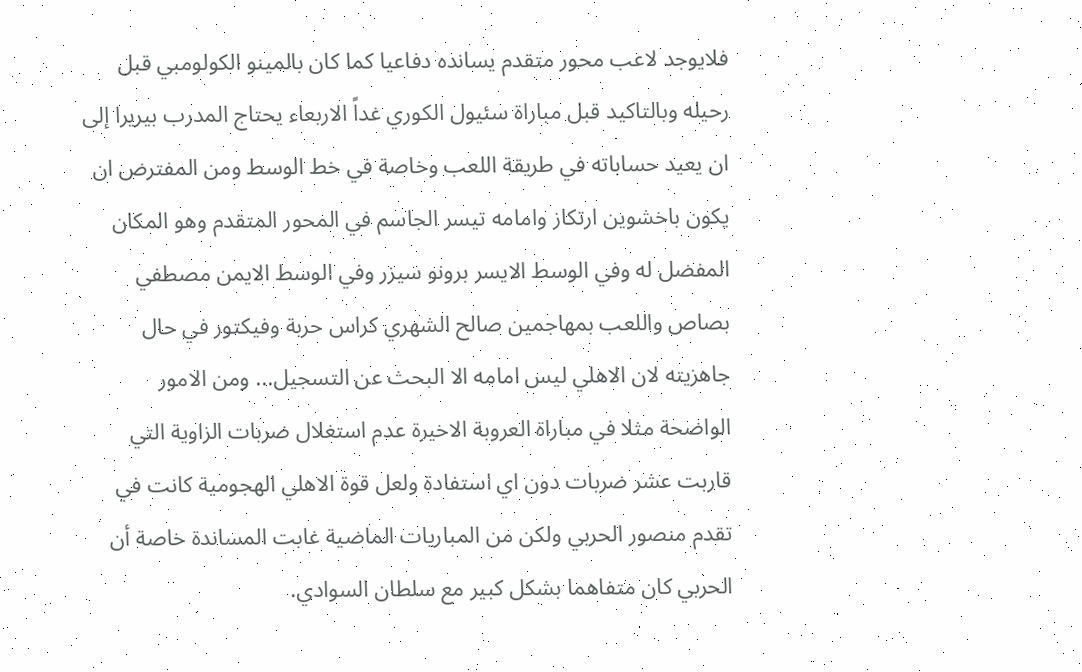فلايوجد لاعب محور متقدم يسانده دفاعيا كما كان بالمينو الكولومبي قبل رحيله وبالتاكيد قبل مباراة سئيول الكوري غداً الاربعاء يحتاج المدرب بيريرا إلى ان يعيد حساباته في طريقة اللعب وخاصة في خط الوسط ومن المفترض ان يكون باخشوين ارتكاز وامامه تيسر الجاسم في المحور المتقدم وهو المكان المفضل له وفي الوسط الايسر برونو سيزر وفي الوسط الايمن مصطفي بصاص واللعب بمهاجمين صالح الشهري كراس حربة وفيكتور في حال جاهزيته لان الاهلي ليس امامه الا البحث عن التسجيل... ومن الامور الواضحة مثلا في مباراة العروبة الاخيرة عدم استغلال ضربات الزاوية التي قاربت عشر ضربات دون اي استفادة ولعل قوة الاهلي الهجومية كانت في تقدم منصور الحربي ولكن من المباريات الماضية غابت المساندة خاصة أن الحربي كان متفاهما بشكل كبير مع سلطان السوادي.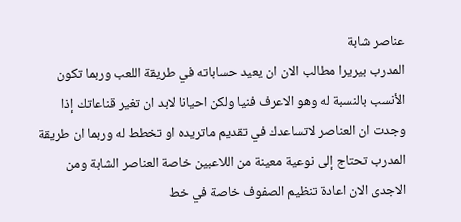عناصر شابة
المدرب بيريرا مطالب الان ان يعيد حساباته في طريقة اللعب وربما تكون الأنسب بالنسبة له وهو الاعرف فنيا ولكن احيانا لابد ان تغير قناعاتك إذا وجدت ان العناصر لاتساعدك في تقديم ماتريده او تخطط له وربما ان طريقة المدرب تحتاج إلى نوعية معينة من اللاعبين خاصة العناصر الشابة ومن الاجدى الان اعادة تنظيم الصفوف خاصة في خط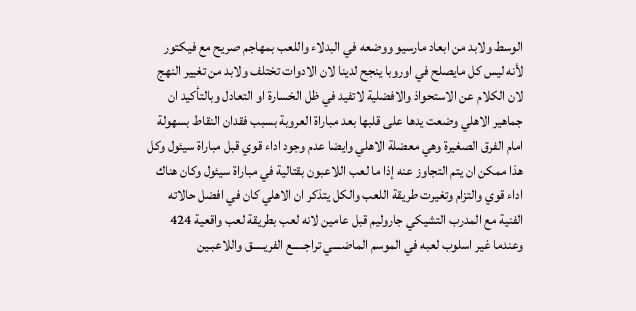الوسط ولابد من ابعاد مارسيو ووضعه في البدلاء واللعب بمهاجم صريح مع فيكتور لأنه ليس كل مايصلح في اوروبا ينجح لدينا لان الادوات تختلف ولابد من تغيير النهج لان الكلام عن الاستحواذ والافضلية لاتفيد في ظل الخسارة او التعادل وبالتأكيد ان جماهير الاهلي وضعت يدها على قلبها بعد مباراة العروبة بسبب فقدان النقاط بسهولة امام الفرق الصغيرة وهي معضلة الاهلي وايضا عدم وجود اداء قوي قبل مباراة سيئول وكل هذا ممكن ان يتم التجاوز عنه إذا ما لعب اللاعبون بقتالية في مباراة سيئول وكان هناك اداء قوي والتزام وتغيرت طريقة اللعب والكل يتذكر ان الاهلي كان في افضل حالاته الفنية مع المدرب التشيكي جاروليم قبل عامين لانه لعب بطريقة لعب واقعية 424 وعندما غير اسلوب لعبه في الموسم الماضــــي تراجـــــع الفريـــــق واللاعبـين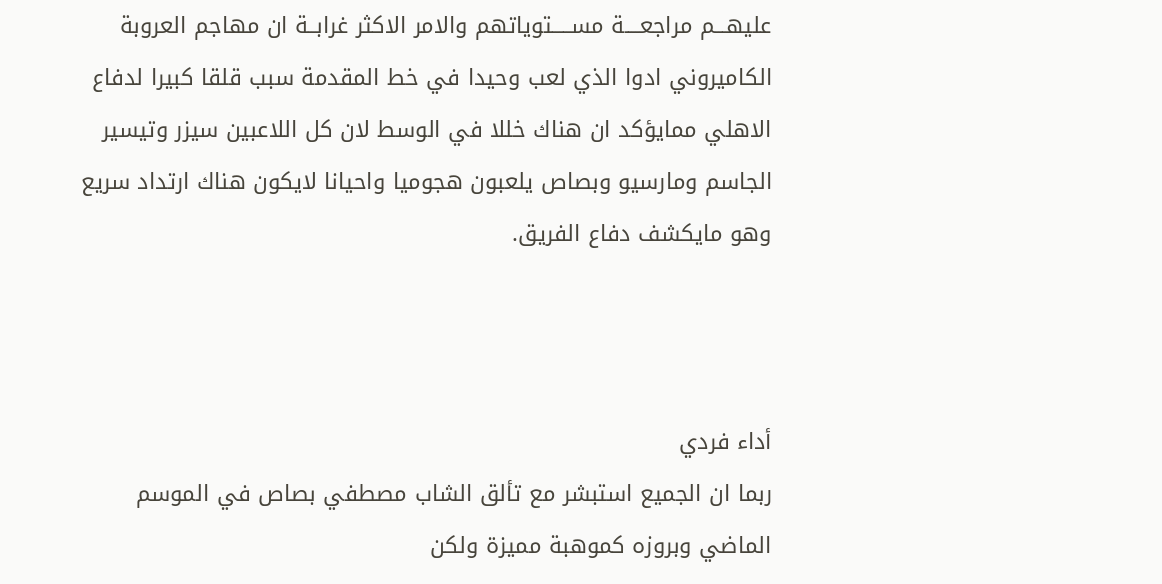عليهـــم مراجعــــة مســـــتوياتهم والامر الاكثر غرابــة ان مهاجم العروبة الكاميروني ادوا الذي لعب وحيدا في خط المقدمة سبب قلقا كبيرا لدفاع الاهلي ممايؤكد ان هناك خللا في الوسط لان كل اللاعبين سيزر وتيسير الجاسم ومارسيو وبصاص يلعبون هجوميا واحيانا لايكون هناك ارتداد سريع وهو مايكشف دفاع الفريق.



أداء فردي
ربما ان الجميع استبشر مع تألق الشاب مصطفي بصاص في الموسم الماضي وبروزه كموهبة مميزة ولكن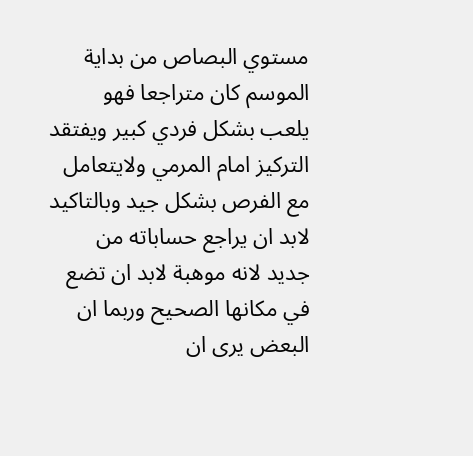مستوي البصاص من بداية الموسم كان متراجعا فهو يلعب بشكل فردي كبير ويفتقد التركيز امام المرمي ولايتعامل مع الفرص بشكل جيد وبالتاكيد لابد ان يراجع حساباته من جديد لانه موهبة لابد ان تضع في مكانها الصحيح وربما ان البعض يرى ان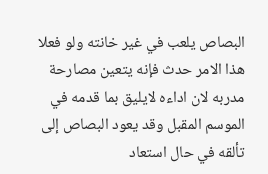البصاص يلعب في غير خانته ولو فعلا هذا الامر حدث فإنه يتعين مصارحة مدربه لان اداءه لايليق بما قدمه في الموسم المقبل وقد يعود البصاص إلى تألقه في حال استعاد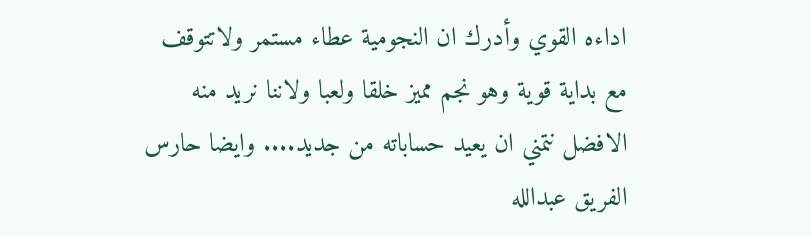اداءه القوي وأدرك ان النجومية عطاء مستمر ولاتتوقف مع بداية قوية وهو نجم مميز خلقا ولعبا ولاننا نريد منه الافضل نتمني ان يعيد حساباته من جديد.... وايضا حارس الفريق عبدالله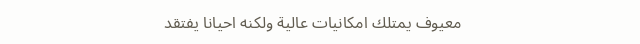معيوف يمتلك امكانيات عالية ولكنه احيانا يفتقد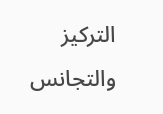التركيز والتجانس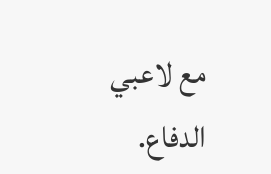مع لاعبي الدفاع.